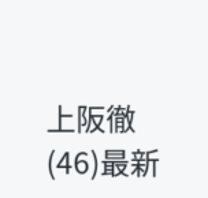上阪徹
(46)最新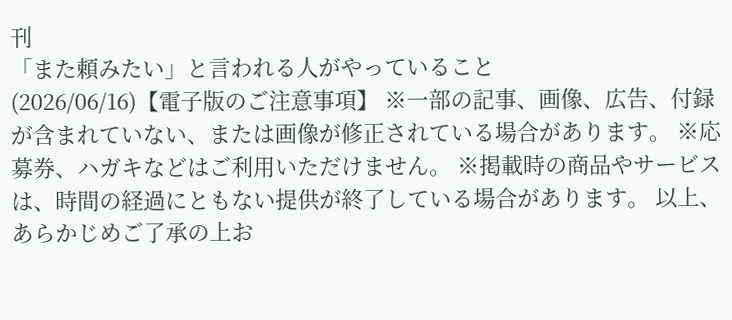刊
「また頼みたい」と言われる人がやっていること
(2026/06/16)【電子版のご注意事項】 ※一部の記事、画像、広告、付録が含まれていない、または画像が修正されている場合があります。 ※応募券、ハガキなどはご利用いただけません。 ※掲載時の商品やサービスは、時間の経過にともない提供が終了している場合があります。 以上、あらかじめご了承の上お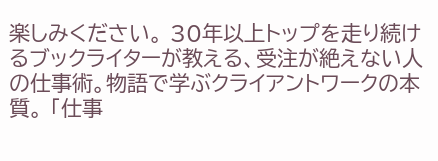楽しみください。 30年以上トップを走り続けるブックライターが教える、受注が絶えない人の仕事術。物語で学ぶクライアントワークの本質。 「仕事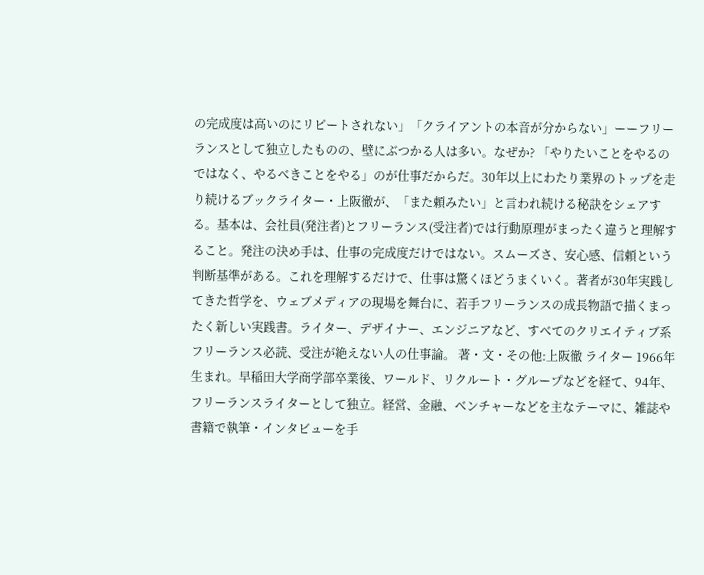の完成度は高いのにリピートされない」「クライアントの本音が分からない」ーーフリーランスとして独立したものの、壁にぶつかる人は多い。なぜか? 「やりたいことをやるのではなく、やるべきことをやる」のが仕事だからだ。30年以上にわたり業界のトップを走り続けるブックライター・上阪徹が、「また頼みたい」と言われ続ける秘訣をシェアする。基本は、会社員(発注者)とフリーランス(受注者)では行動原理がまったく違うと理解すること。発注の決め手は、仕事の完成度だけではない。スムーズさ、安心感、信頼という判断基準がある。これを理解するだけで、仕事は驚くほどうまくいく。著者が30年実践してきた哲学を、ウェブメディアの現場を舞台に、若手フリーランスの成長物語で描くまったく新しい実践書。ライター、デザイナー、エンジニアなど、すべてのクリエイティブ系フリーランス必読、受注が絶えない人の仕事論。 著・文・その他:上阪徹 ライター 1966年生まれ。早稲田大学商学部卒業後、ワールド、リクルート・グループなどを経て、94年、フリーランスライターとして独立。経営、金融、ベンチャーなどを主なテーマに、雑誌や書籍で執筆・インタビューを手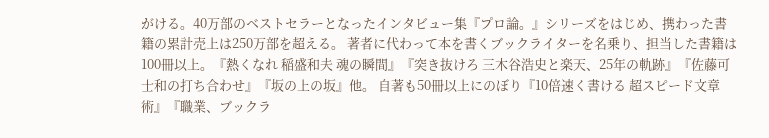がける。40万部のベストセラーとなったインタビュー集『プロ論。』シリーズをはじめ、携わった書籍の累計売上は250万部を超える。 著者に代わって本を書くブックライターを名乗り、担当した書籍は100冊以上。『熱くなれ 稲盛和夫 魂の瞬間』『突き抜けろ 三木谷浩史と楽天、25年の軌跡』『佐藤可士和の打ち合わせ』『坂の上の坂』他。 自著も50冊以上にのぼり『10倍速く書ける 超スピード文章術』『職業、ブックラ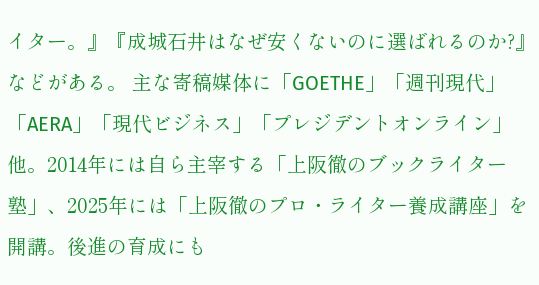イター。』『成城石井はなぜ安くないのに選ばれるのか?』などがある。 主な寄稿媒体に「GOETHE」「週刊現代」「AERA」「現代ビジネス」「プレジデントオンライン」他。2014年には自ら主宰する「上阪徹のブックライター塾」、2025年には「上阪徹のプロ・ライター養成講座」を開講。後進の育成にも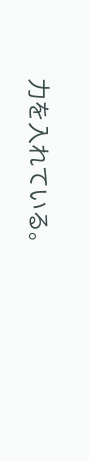力を入れている。